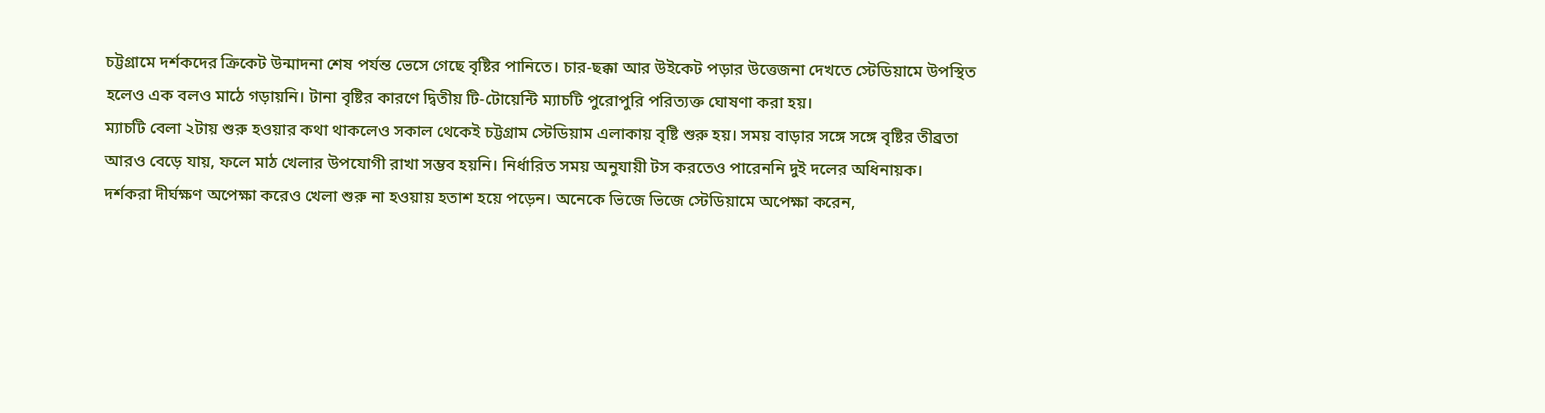চট্টগ্রামে দর্শকদের ক্রিকেট উন্মাদনা শেষ পর্যন্ত ভেসে গেছে বৃষ্টির পানিতে। চার-ছক্কা আর উইকেট পড়ার উত্তেজনা দেখতে স্টেডিয়ামে উপস্থিত হলেও এক বলও মাঠে গড়ায়নি। টানা বৃষ্টির কারণে দ্বিতীয় টি-টোয়েন্টি ম্যাচটি পুরোপুরি পরিত্যক্ত ঘোষণা করা হয়।
ম্যাচটি বেলা ২টায় শুরু হওয়ার কথা থাকলেও সকাল থেকেই চট্টগ্রাম স্টেডিয়াম এলাকায় বৃষ্টি শুরু হয়। সময় বাড়ার সঙ্গে সঙ্গে বৃষ্টির তীব্রতা আরও বেড়ে যায়, ফলে মাঠ খেলার উপযোগী রাখা সম্ভব হয়নি। নির্ধারিত সময় অনুযায়ী টস করতেও পারেননি দুই দলের অধিনায়ক।
দর্শকরা দীর্ঘক্ষণ অপেক্ষা করেও খেলা শুরু না হওয়ায় হতাশ হয়ে পড়েন। অনেকে ভিজে ভিজে স্টেডিয়ামে অপেক্ষা করেন,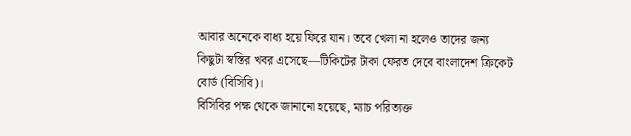আবার অনেকে বাধ্য হয়ে ফিরে যান। তবে খেলা না হলেও তাদের জন্য কিছুটা স্বস্তির খবর এসেছে—টিকিটের টাকা ফেরত দেবে বাংলাদেশ ক্রিকেট বোর্ড (বিসিবি)।
বিসিবির পক্ষ থেকে জানানো হয়েছে, ম্যাচ পরিত্যক্ত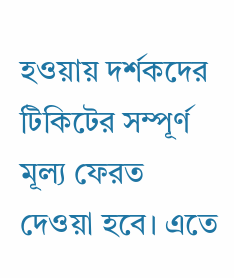হওয়ায় দর্শকদের টিকিটের সম্পূর্ণ মূল্য ফেরত দেওয়া হবে। এতে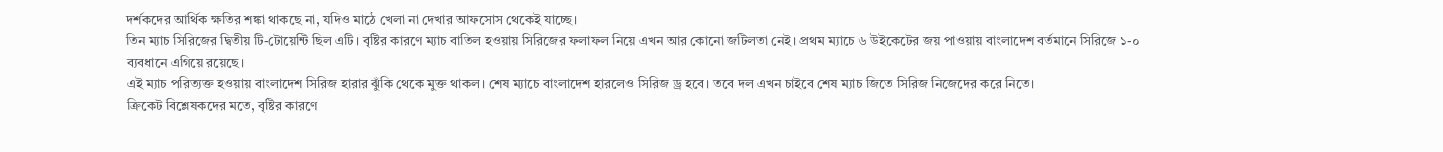দর্শকদের আর্থিক ক্ষতির শঙ্কা থাকছে না, যদিও মাঠে খেলা না দেখার আফসোস থেকেই যাচ্ছে।
তিন ম্যাচ সিরিজের দ্বিতীয় টি-টোয়েন্টি ছিল এটি। বৃষ্টির কারণে ম্যাচ বাতিল হওয়ায় সিরিজের ফলাফল নিয়ে এখন আর কোনো জটিলতা নেই। প্রথম ম্যাচে ৬ উইকেটের জয় পাওয়ায় বাংলাদেশ বর্তমানে সিরিজে ১-০ ব্যবধানে এগিয়ে রয়েছে।
এই ম্যাচ পরিত্যক্ত হওয়ায় বাংলাদেশ সিরিজ হারার ঝুঁকি থেকে মুক্ত থাকল। শেষ ম্যাচে বাংলাদেশ হারলেও সিরিজ ড্র হবে। তবে দল এখন চাইবে শেষ ম্যাচ জিতে সিরিজ নিজেদের করে নিতে।
ক্রিকেট বিশ্লেষকদের মতে, বৃষ্টির কারণে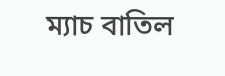ম্যাচ বাতিল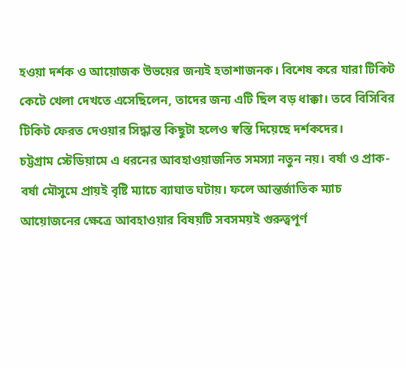হওয়া দর্শক ও আয়োজক উভয়ের জন্যই হতাশাজনক। বিশেষ করে যারা টিকিট কেটে খেলা দেখতে এসেছিলেন, তাদের জন্য এটি ছিল বড় ধাক্কা। তবে বিসিবির টিকিট ফেরত দেওয়ার সিদ্ধান্ত কিছুটা হলেও স্বস্তি দিয়েছে দর্শকদের।
চট্টগ্রাম স্টেডিয়ামে এ ধরনের আবহাওয়াজনিত সমস্যা নতুন নয়। বর্ষা ও প্রাক-বর্ষা মৌসুমে প্রায়ই বৃষ্টি ম্যাচে ব্যাঘাত ঘটায়। ফলে আন্তর্জাতিক ম্যাচ আয়োজনের ক্ষেত্রে আবহাওয়ার বিষয়টি সবসময়ই গুরুত্বপূর্ণ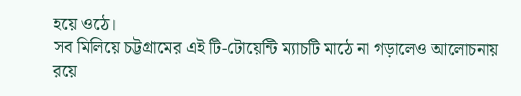হয়ে ওঠে।
সব মিলিয়ে চট্টগ্রামের এই টি-টোয়েন্টি ম্যাচটি মাঠে না গড়ালেও আলোচনায় রয়ে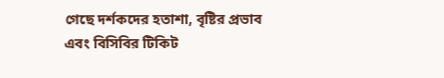গেছে দর্শকদের হতাশা, বৃষ্টির প্রভাব এবং বিসিবির টিকিট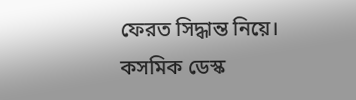ফেরত সিদ্ধান্ত নিয়ে।
কসমিক ডেস্ক